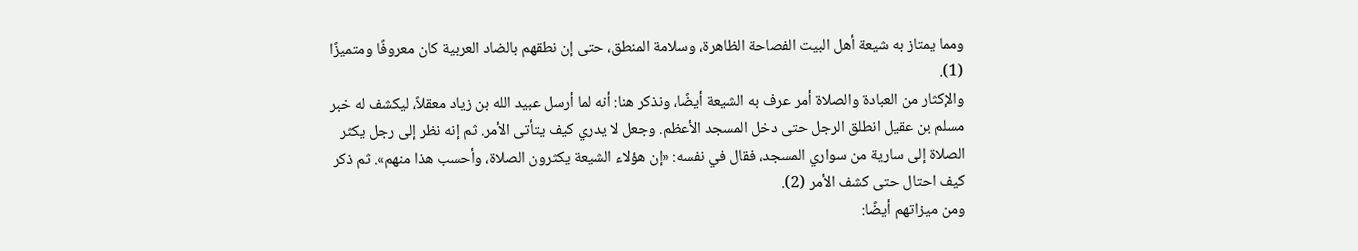ومما يمتاز به شيعة أهل البيت الفصاحة الظاهرة، وسلامة المنطق، حتى إن نطقهم بالضاد العربية كان معروفًا ومتميزًا (1).
والإكثار من العبادة والصلاة أمر عرف به الشيعة أيضًا، ونذكر هنا: أنه لما أرسل عبيد الله بن زياد معقلاً، ليكشف له خبر مسلم بن عقيل انطلق الرجل حتى دخل المسجد الأعظم. وجعل لا يدري كيف يتأتى الأمر. ثم إنه نظر إلى رجل يكثر الصلاة إلى سارية من سواري المسجد، فقال في نفسه: «إن هؤلاء الشيعة يكثرون الصلاة، وأحسب هذا منهم». ثم ذكر كيف احتال حتى كشف الأمر (2).
ومن ميزاتهم أيضًا: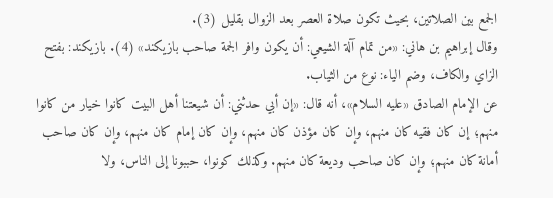الجمع بين الصلاتين، بحيث تكون صلاة العصر بعد الزوال بقليل (3).
وقال إبراهيم بن هاني: «من تمام آلة الشيعي: أن يكون وافر الجمة صاحب بازيكند» (4). بازيكند: بفتح الزاي والكاف، وضم الياء: نوع من الثياب.
عن الإمام الصادق «عليه السلام»، أنه قال: «إن أبي حدثني: أن شيعتنا أهل البيت كانوا خيار من كانوا منهم؛ إن كان فقيه كان منهم، وإن كان مؤذن كان منهم، وإن كان إمام كان منهم، وإن كان صاحب أمانة كان منهم؛ وإن كان صاحب وديعة كان منهم. وكذلك كونوا، حببونا إلى الناس، ولا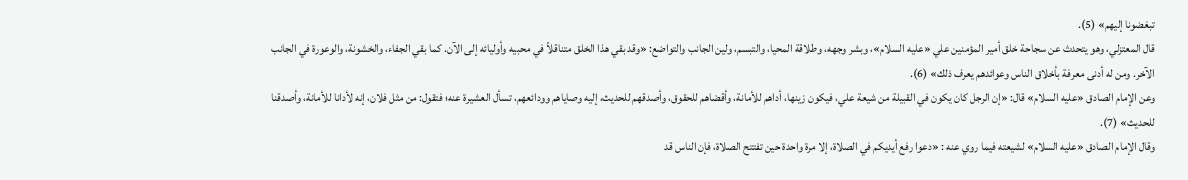تبغضونا إليهم» (5).
قال المعتزلي، وهو يتحدث عن سجاحة خلق أمير المؤمنين علي «عليه السلام»، وبشر وجهه، وطلاقة المحيا، والتبسم، ولين الجانب والتواضع: «وقد بقي هذا الخلق متناقلاً في محبيه وأوليائه إلى الآن. كما بقي الجفاء، والخشونة، والوعورة في الجانب الآخر. ومن له أدنى معرفة بأخلاق الناس وعوائدهم يعرف ذلك» (6).
وعن الإمام الصادق «عليه السلام» قال: «إن الرجل كان يكون في القبيلة من شيعة علي، فيكون زينها، أداهم للأمانة، وأقضاهم للحقوق، وأصدقهم للحديث، إليه وصاياهم وودائعهم، تسأل العشيرة عنه؛ فتقول: من مثل فلان، إنه لأدانا للأمانة، وأصدقنا للحديث» (7).
وقال الإمام الصادق «عليه السلام» لشيعته فيما روي عنه : «دعوا رفع أيديكم في الصلاة، إلا مرة واحدة حين تفتتح الصلاة، فإن الناس قد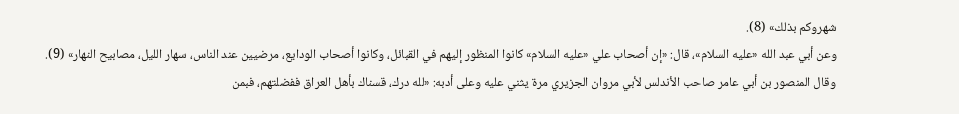شهروكم بذلك» (8).
وعن أبي عبد الله «عليه السلام»، قال: «إن أصحاب علي «عليه السلام» كانوا المنظور إليهم في القبائل، وكانوا أصحاب الودايع، مرضيين عند الناس، سهار الليل، مصابيح النهار» (9).
وقال المنصور بن أبي عامر صاحب الأندلس لأبي مروان الجزيري مرة يثني عليه وعلى أدبه: «لله درك، قسناك بأهل العراق ففضلتهم، فبمن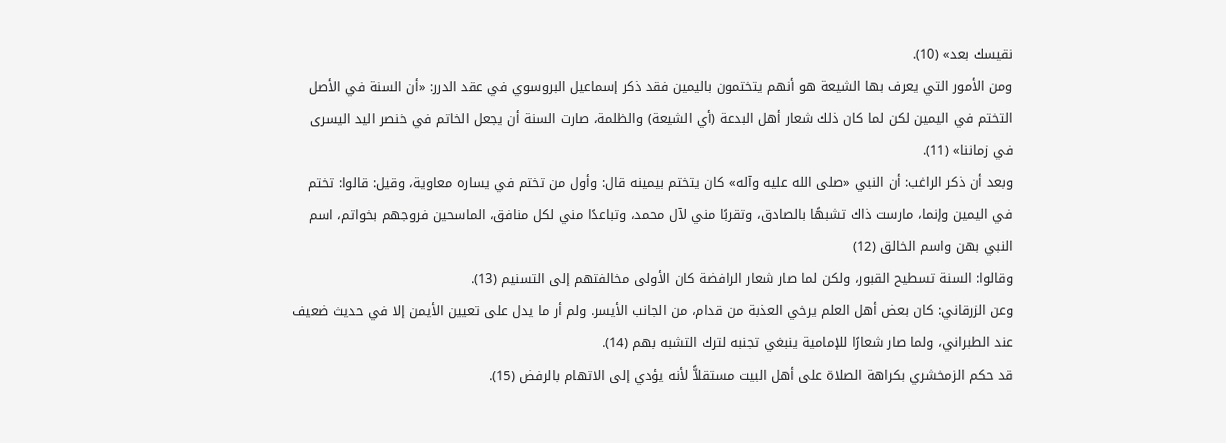نقيسك بعد» (10).
ومن الأمور التي يعرف بها الشيعة هو أنهم يتختمون باليمين فقد ذكر إسماعيل البروسوي في عقد الدرر: «أن السنة في الأصل التختم في اليمين لكن لما كان ذلك شعار أهل البدعة (أي الشيعة) والظلمة، صارت السنة أن يجعل الخاتم في خنصر اليد اليسرى في زماننا» (11).
وبعد أن ذكر الراغب: أن النبي «صلى الله عليه وآله» كان يتختم بيمينه قال: وأول من تختم في يساره معاوية، وقيل: قالوا: تختم في اليمين وإنما، مارست ذاك تشبهًا بالصادق، وتقربًا مني لآل محمد، وتباعدًا مني لكل منافق، الماسحين فروجهم بخواتم، اسم النبي بهن واسم الخالق (12)
وقالوا: السنة تسطيح القبور، ولكن لما صار شعار الرافضة كان الأولى مخالفتهم إلى التسنيم (13).
وعن الزرقاني: كان بعض أهل العلم يرخي العذبة من قدام، من الجانب الأيسر. ولم أر ما يدل على تعيين الأيمن إلا في حديث ضعيف عند الطبراني، ولما صار شعارًا للإمامية ينبغي تجنبه لترك التشبه بهم (14).
قد حكم الزمخشري بكراهة الصلاة على أهل البيت مستقلاًّ لأنه يؤدي إلى الاتهام بالرفض (15).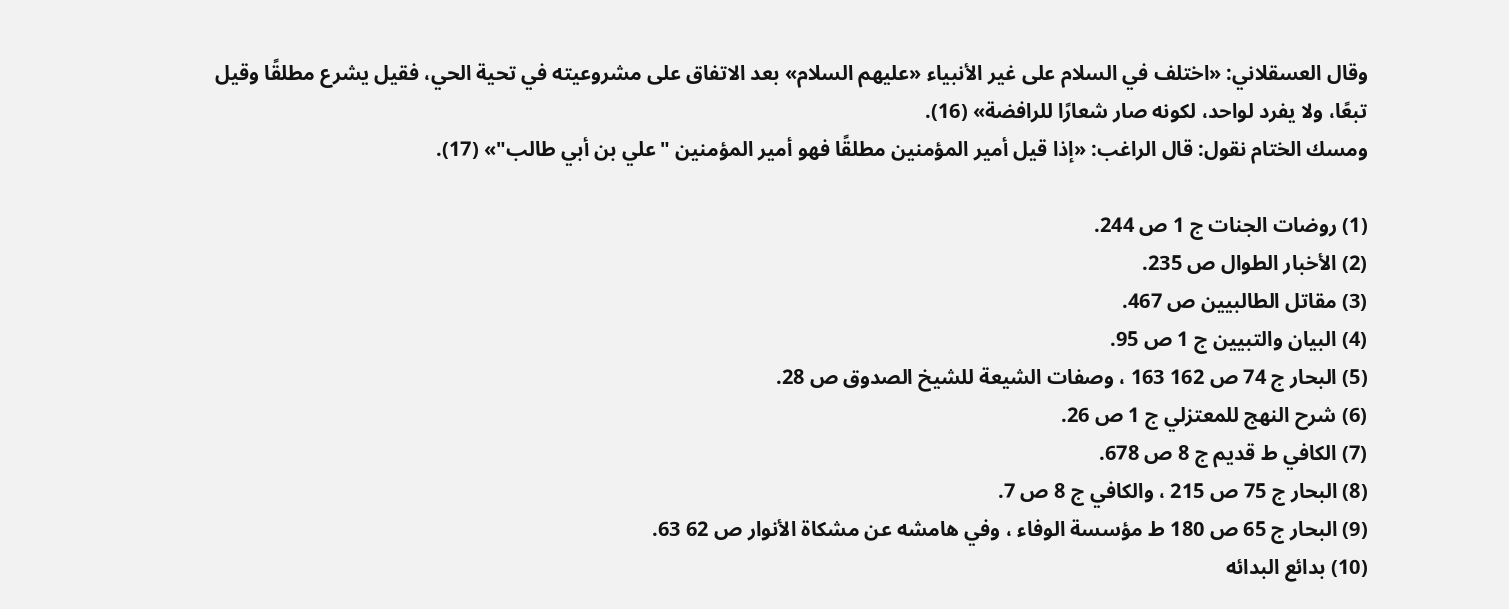وقال العسقلاني: «اختلف في السلام على غير الأنبياء «عليهم السلام» بعد الاتفاق على مشروعيته في تحية الحي، فقيل يشرع مطلقًا وقيل تبعًا، ولا يفرد لواحد، لكونه صار شعارًا للرافضة» (16).
ومسك الختام نقول: قال الراغب: «إذا قيل أمير المؤمنين مطلقًا فهو أمير المؤمنين "علي بن أبي طالب"» (17).

(1) روضات الجنات ج 1 ص 244.
(2) الأخبار الطوال ص 235.
(3) مقاتل الطالبيين ص 467.
(4) البيان والتبيين ج 1 ص 95.
(5) البحار ج 74 ص 162 163 ، وصفات الشيعة للشيخ الصدوق ص 28.
(6) شرح النهج للمعتزلي ج 1 ص 26.
(7) الكافي ط قديم ج 8 ص 678.
(8) البحار ج 75 ص 215 ، والكافي ج 8 ص 7.
(9) البحار ج 65 ص 180 ط مؤسسة الوفاء ، وفي هامشه عن مشكاة الأنوار ص 62 63.
(10) بدائع البدائه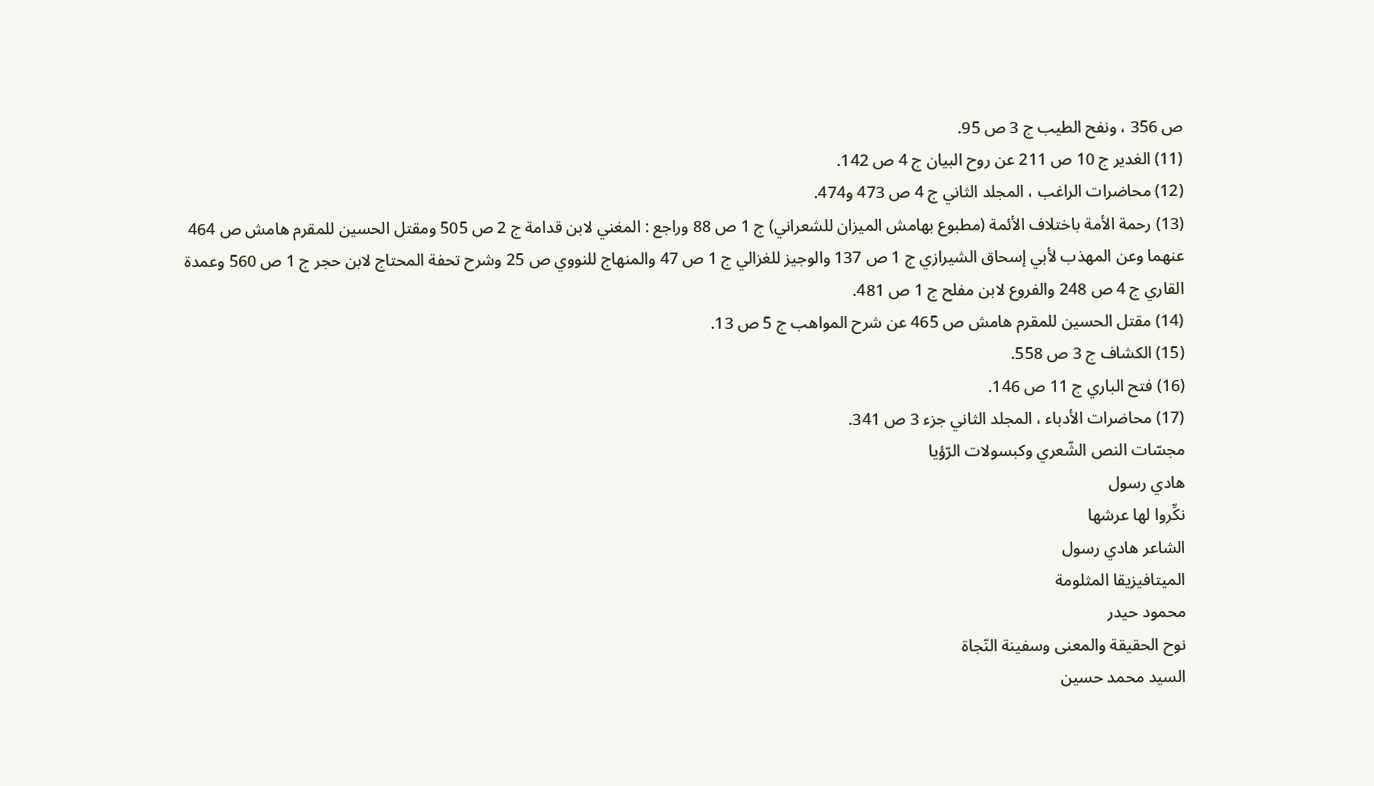ص 356 ، ونفح الطيب ج 3 ص 95.
(11) الغدير ج 10 ص 211 عن روح البيان ج 4 ص 142.
(12) محاضرات الراغب ، المجلد الثاني ج 4 ص 473 و474.
(13) رحمة الأمة باختلاف الأئمة (مطبوع بهامش الميزان للشعراني) ج 1 ص 88 وراجع : المغني لابن قدامة ج 2 ص 505 ومقتل الحسين للمقرم هامش ص 464 عنهما وعن المهذب لأبي إسحاق الشيرازي ج 1 ص 137 والوجيز للغزالي ج 1 ص 47 والمنهاج للنووي ص 25 وشرح تحفة المحتاج لابن حجر ج 1 ص 560 وعمدة القاري ج 4 ص 248 والفروع لابن مفلح ج 1 ص 481.
(14) مقتل الحسين للمقرم هامش ص 465 عن شرح المواهب ج 5 ص 13.
(15) الكشاف ج 3 ص 558.
(16) فتح الباري ج 11 ص 146.
(17) محاضرات الأدباء ، المجلد الثاني جزء 3 ص 341.
مجسّات النص الشّعري وكبسولات الرّؤيا
هادي رسول
نكِّروا لها عرشها
الشاعر هادي رسول
الميتافيزيقا المثلومة
محمود حيدر
نوح الحقيقة والمعنى وسفينة النّجاة
السيد محمد حسين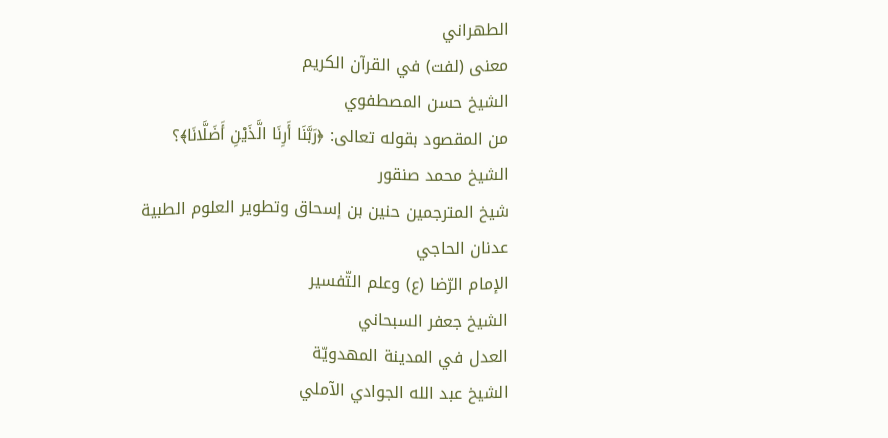الطهراني
معنى (لفت) في القرآن الكريم
الشيخ حسن المصطفوي
من المقصود بقوله تعالى: ﴿رَبَّنَا أَرِنَا الَّذَيْنِ أَضَلَّانَا﴾؟
الشيخ محمد صنقور
شيخ المترجمين حنين بن إسحاق وتطوير العلوم الطبية
عدنان الحاجي
الإمام الرّضا (ع) وعلم التّفسير
الشيخ جعفر السبحاني
العدل في المدينة المهدويّة
الشيخ عبد الله الجوادي الآملي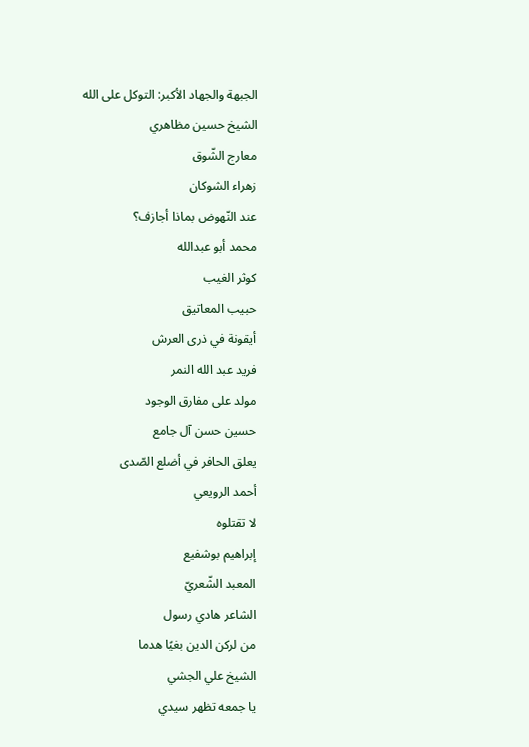الجبهة والجهاد الأكبر: التوكل على الله
الشيخ حسين مظاهري
معارج الشّوق
زهراء الشوكان
عند النّهوض بماذا أجازف؟
محمد أبو عبدالله
كوثر الغيب
حبيب المعاتيق
أيقونة في ذرى العرش
فريد عبد الله النمر
مولد على مفارق الوجود
حسين حسن آل جامع
يعلق الحافر في أضلع الصّدى
أحمد الرويعي
لا تقتلوه
إبراهيم بوشفيع
المعبد الشّعريّ
الشاعر هادي رسول
من لركن الدين بغيًا هدما
الشيخ علي الجشي
يا جمعه تظهر سيدي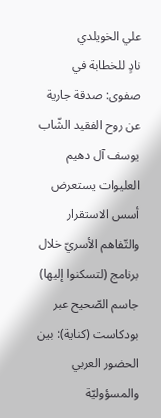علي الخويلدي
نادٍ للخطابة في صفوى: صدقة جارية عن روح الفقيد الشّاب يوسف آل دهيم
العليوات يستعرض أسس الاستقرار والتّفاهم الأسريّ خلال برنامج (لتسكنوا إليها)
جاسم الصّحيح عبر بودكاست (كناية): بين الحضور العربي والمسؤوليّة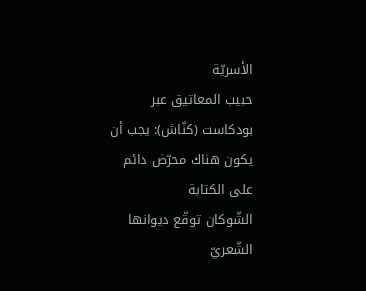الأسريّة
حبيب المعاتيق عبر بودكاست (كنّاش): يجب أن يكون هناك محرّض دائم على الكتابة
الشّوكان توقّع ديوانها الشّعريّ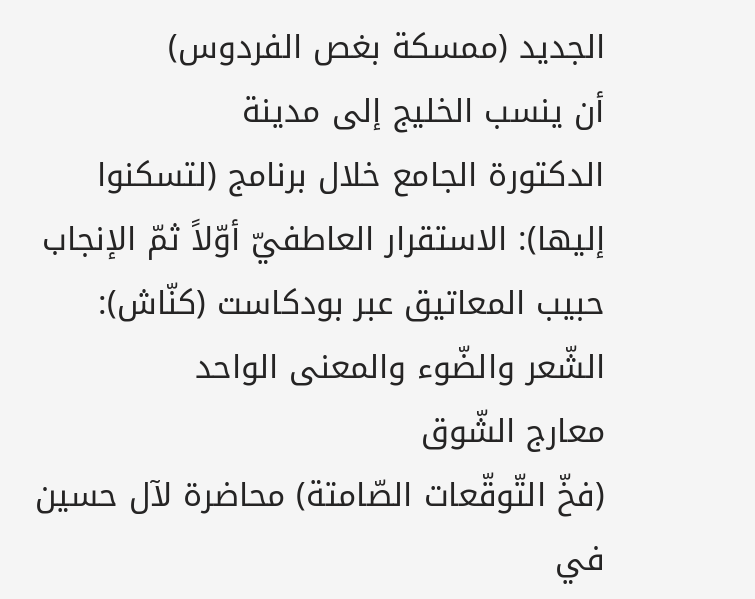الجديد (ممسكة بغص الفردوس)
أن ينسب الخليج إلى مدينة
الدكتورة الجامع خلال برنامج (لتسكنوا إليها): الاستقرار العاطفيّ أوّلاً ثمّ الإنجاب
حبيب المعاتيق عبر بودكاست (كنّاش): الشّعر والضّوء والمعنى الواحد
معارج الشّوق
(فخّ التّوقّعات الصّامتة) محاضرة لآل حسين في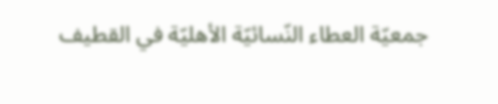جمعيّة العطاء النّسائيّة الأهليّة في القطيف